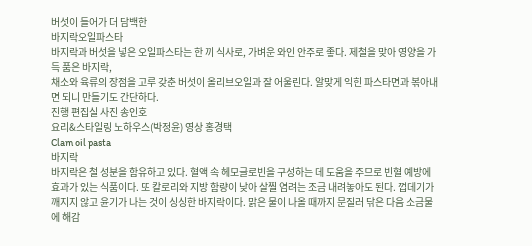버섯이 들어가 더 담백한
바지락오일파스타
바지락과 버섯을 넣은 오일파스타는 한 끼 식사로, 가벼운 와인 안주로 좋다. 제철을 맞아 영양을 가득 품은 바지락,
채소와 육류의 장점을 고루 갖춘 버섯이 올리브오일과 잘 어울린다. 알맞게 익힌 파스타면과 볶아내면 되니 만들기도 간단하다.
진행 편집실 사진 송인호
요리&스타일링 노하우스(박정윤) 영상 홍경택
Clam oil pasta
바지락
바지락은 철 성분을 함유하고 있다. 혈액 속 헤모글로빈을 구성하는 데 도움을 주므로 빈혈 예방에 효과가 있는 식품이다. 또 칼로리와 지방 함량이 낮아 살찔 염려는 조금 내려놓아도 된다. 껍데기가 깨지지 않고 윤기가 나는 것이 싱싱한 바지락이다. 맑은 물이 나올 때까지 문질러 닦은 다음 소금물에 해감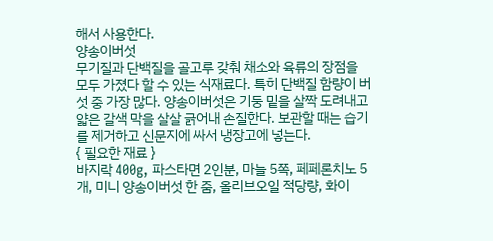해서 사용한다.
양송이버섯
무기질과 단백질을 골고루 갖춰 채소와 육류의 장점을 모두 가졌다 할 수 있는 식재료다. 특히 단백질 함량이 버섯 중 가장 많다. 양송이버섯은 기둥 밑을 살짝 도려내고 얇은 갈색 막을 살살 긁어내 손질한다. 보관할 때는 습기를 제거하고 신문지에 싸서 냉장고에 넣는다.
{ 필요한 재료 }
바지락 400g, 파스타면 2인분, 마늘 5쪽, 페페론치노 5개, 미니 양송이버섯 한 줌, 올리브오일 적당량, 화이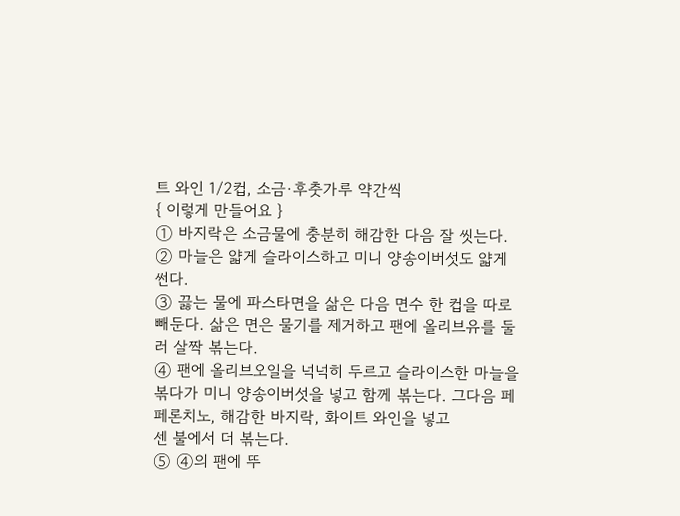트 와인 1/2컵, 소금·후춧가루 약간씩
{ 이렇게 만들어요 }
① 바지락은 소금물에 충분히 해감한 다음 잘 씻는다.
② 마늘은 얇게 슬라이스하고 미니 양송이버섯도 얇게 썬다.
③ 끓는 물에 파스타면을 삶은 다음 면수 한 컵을 따로 빼둔다. 삶은 면은 물기를 제거하고 팬에 올리브유를 둘러 살짝 볶는다.
④ 팬에 올리브오일을 넉넉히 두르고 슬라이스한 마늘을 볶다가 미니 양송이버섯을 넣고 함께 볶는다. 그다음 페페론치노, 해감한 바지락, 화이트 와인을 넣고
센 불에서 더 볶는다.
⑤ ④의 팬에 뚜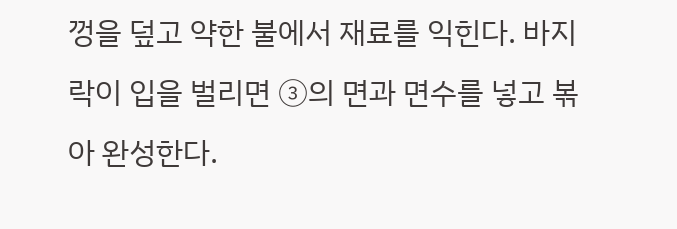껑을 덮고 약한 불에서 재료를 익힌다. 바지락이 입을 벌리면 ③의 면과 면수를 넣고 볶아 완성한다.